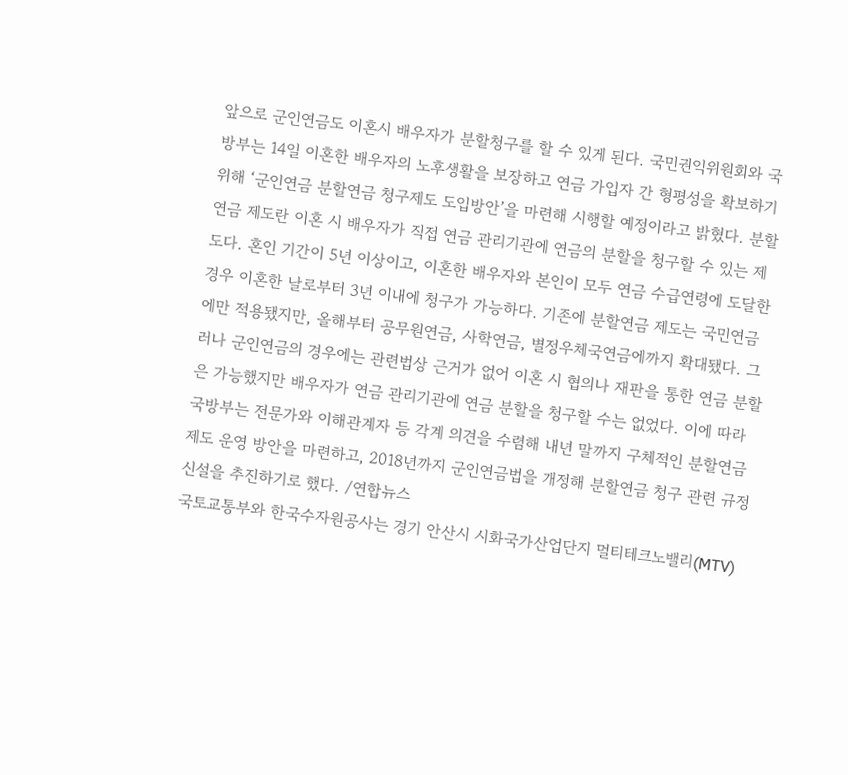앞으로 군인연금도 이혼시 배우자가 분할청구를 할 수 있게 된다. 국민권익위원회와 국방부는 14일 이혼한 배우자의 노후생활을 보장하고 연금 가입자 간 형평성을 확보하기 위해 ‘군인연금 분할연금 청구제도 도입방안’을 마련해 시행할 예정이라고 밝혔다. 분할연금 제도란 이혼 시 배우자가 직접 연금 관리기관에 연금의 분할을 청구할 수 있는 제도다. 혼인 기간이 5년 이상이고, 이혼한 배우자와 본인이 모두 연금 수급연령에 도달한 경우 이혼한 날로부터 3년 이내에 청구가 가능하다. 기존에 분할연금 제도는 국민연금에만 적용됐지만, 올해부터 공무원연금, 사학연금, 별정우체국연금에까지 확대됐다. 그러나 군인연금의 경우에는 관련법상 근거가 없어 이혼 시 협의나 재판을 통한 연금 분할은 가능했지만 배우자가 연금 관리기관에 연금 분할을 청구할 수는 없었다. 이에 따라 국방부는 전문가와 이해관계자 등 각계 의견을 수렴해 내년 말까지 구체적인 분할연금 제도 운영 방안을 마련하고, 2018년까지 군인연금법을 개정해 분할연금 청구 관련 규정 신설을 추진하기로 했다. /연합뉴스
국토교통부와 한국수자원공사는 경기 안산시 시화국가산업단지 멀티테크노밸리(MTV)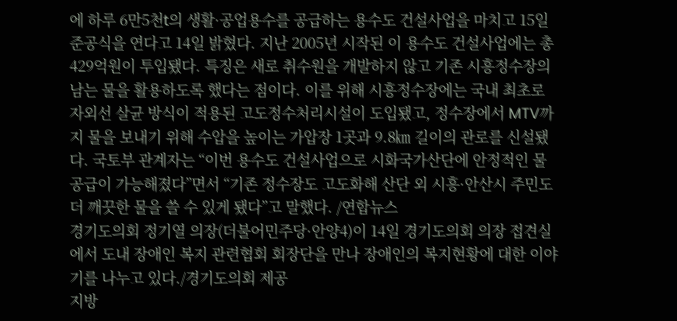에 하루 6만5천t의 생활·공업용수를 공급하는 용수도 건설사업을 마치고 15일 준공식을 연다고 14일 밝혔다. 지난 2005년 시작된 이 용수도 건설사업에는 총 429억원이 투입됐다. 특징은 새로 취수원을 개발하지 않고 기존 시흥정수장의 남는 물을 활용하도록 했다는 점이다. 이를 위해 시흥정수장에는 국내 최초로 자외선 살균 방식이 적용된 고도정수처리시설이 도입됐고, 정수장에서 MTV까지 물을 보내기 위해 수압을 높이는 가압장 1곳과 9.8㎞ 길이의 관로를 신설됐다. 국토부 관계자는 “이번 용수도 건설사업으로 시화국가산단에 안정적인 물 공급이 가능해졌다”면서 “기존 정수장도 고도화해 산단 외 시흥·안산시 주민도 더 깨끗한 물을 쓸 수 있게 됐다”고 말했다. /연합뉴스
경기도의회 정기열 의장(더불어민주당·안양4)이 14일 경기도의회 의장 접견실에서 도내 장애인 복지 관련협회 회장단을 만나 장애인의 복지현황에 대한 이야기를 나누고 있다./경기도의회 제공
지방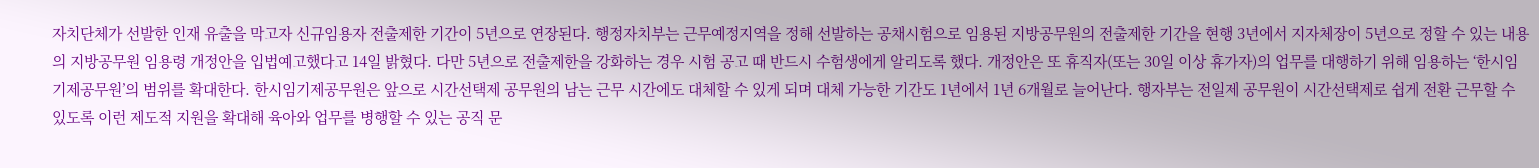자치단체가 선발한 인재 유출을 막고자 신규임용자 전출제한 기간이 5년으로 연장된다. 행정자치부는 근무예정지역을 정해 선발하는 공채시험으로 임용된 지방공무원의 전출제한 기간을 현행 3년에서 지자체장이 5년으로 정할 수 있는 내용의 지방공무원 임용령 개정안을 입법예고했다고 14일 밝혔다. 다만 5년으로 전출제한을 강화하는 경우 시험 공고 때 반드시 수험생에게 알리도록 했다. 개정안은 또 휴직자(또는 30일 이상 휴가자)의 업무를 대행하기 위해 임용하는 ‘한시임기제공무원’의 범위를 확대한다. 한시임기제공무원은 앞으로 시간선택제 공무원의 남는 근무 시간에도 대체할 수 있게 되며 대체 가능한 기간도 1년에서 1년 6개월로 늘어난다. 행자부는 전일제 공무원이 시간선택제로 쉽게 전환 근무할 수 있도록 이런 제도적 지원을 확대해 육아와 업무를 병행할 수 있는 공직 문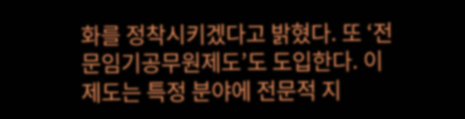화를 정착시키겠다고 밝혔다. 또 ‘전문임기공무원제도’도 도입한다. 이 제도는 특정 분야에 전문적 지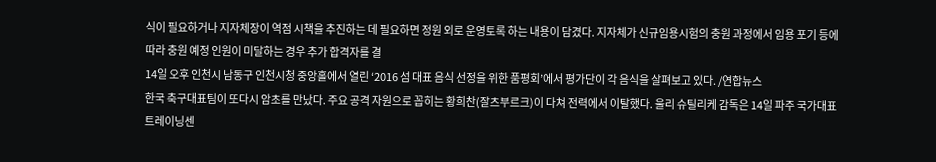식이 필요하거나 지자체장이 역점 시책을 추진하는 데 필요하면 정원 외로 운영토록 하는 내용이 담겼다. 지자체가 신규임용시험의 충원 과정에서 임용 포기 등에 따라 충원 예정 인원이 미달하는 경우 추가 합격자를 결
14일 오후 인천시 남동구 인천시청 중앙홀에서 열린 ‘2016 섬 대표 음식 선정을 위한 품평회’에서 평가단이 각 음식을 살펴보고 있다. /연합뉴스
한국 축구대표팀이 또다시 암초를 만났다. 주요 공격 자원으로 꼽히는 황희찬(잘츠부르크)이 다쳐 전력에서 이탈했다. 울리 슈틸리케 감독은 14일 파주 국가대표트레이닝센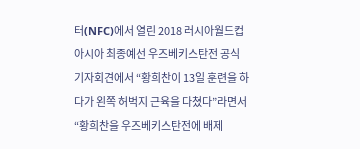터(NFC)에서 열린 2018 러시아월드컵 아시아 최종예선 우즈베키스탄전 공식 기자회견에서 “황희찬이 13일 훈련을 하다가 왼쪽 허벅지 근육을 다쳤다”라면서 “황희찬을 우즈베키스탄전에 배제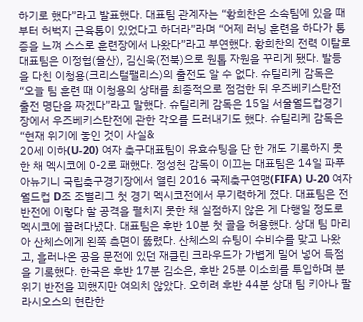하기로 했다”라고 발표했다. 대표팀 관계자는 “황희찬은 소속팀에 있을 때부터 허벅지 근육통이 있었다고 하더라”라며 “어제 러닝 훈련을 하다가 통증을 느껴 스스로 훈련장에서 나왔다”라고 부연했다. 황희찬의 전력 이탈로 대표팀은 이정협(울산), 김신욱(전북)으로 원톱 자원을 꾸리게 됐다. 발등을 다친 이청용(크리스털팰리스)의 출전도 알 수 없다. 슈틸리케 감독은 “오늘 팀 훈련 때 이청용의 상태를 최종적으로 점검한 뒤 우즈베키스탄전 출전 명단을 짜겠다”라고 말했다. 슈틸리케 감독은 15일 서울월드컵경기장에서 우즈베키스탄전에 관한 각오를 드러내기도 했다. 슈틸리케 감독은 “현재 위기에 놓인 것이 사실&
20세 이하(U-20) 여자 축구대표팀이 유효슈팅을 단 한 개도 기록하지 못한 채 멕시코에 0-2로 패했다. 정성천 감독이 이끄는 대표팀은 14일 파푸아뉴기니 국립축구경기장에서 열린 2016 국제축구연맹(FIFA) U-20 여자월드컵 D조 조별리그 첫 경기 멕시코전에서 무기력하게 졌다. 대표팀은 전반전에 이렇다 할 공격을 펼치지 못한 채 실점하지 않은 게 다행일 정도로 멕시코에 끌려다녔다. 대표팀은 후반 10분 첫 골을 허용했다. 상대 팀 마리아 산체스에게 왼쪽 측면이 뚫렸다. 산체스의 슈팅이 수비수를 맞고 나왔고, 흘러나온 공을 문전에 있던 재클린 크라우드가 가볍게 밀어 넣어 득점을 기록했다. 한국은 후반 17분 김소은, 후반 25분 이소희를 투입하며 분위기 반전을 꾀했지만 여의치 않았다. 오히려 후반 44분 상대 팀 키아나 팔라시오스의 현란한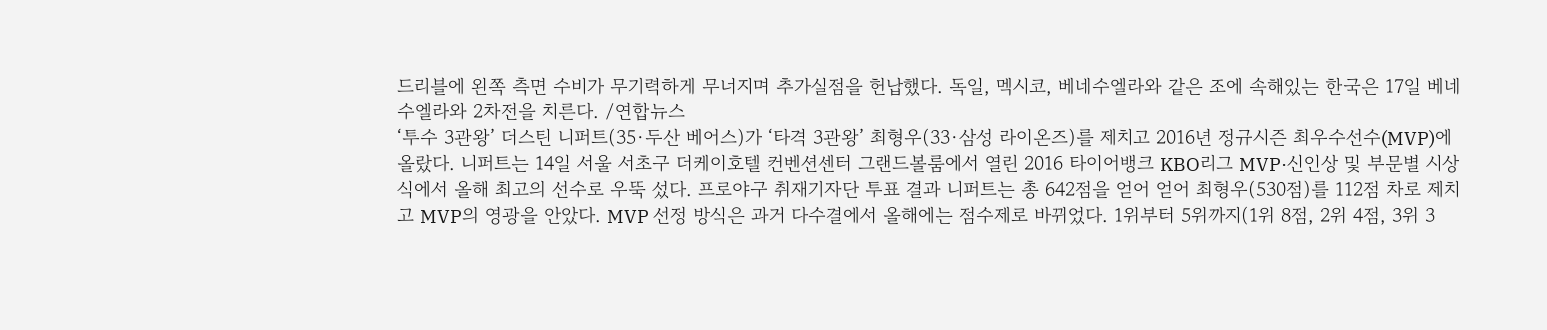드리블에 왼쪽 측면 수비가 무기력하게 무너지며 추가실점을 헌납했다. 독일, 멕시코, 베네수엘라와 같은 조에 속해있는 한국은 17일 베네수엘라와 2차전을 치른다. /연합뉴스
‘투수 3관왕’ 더스틴 니퍼트(35·두산 베어스)가 ‘타격 3관왕’ 최형우(33·삼성 라이온즈)를 제치고 2016년 정규시즌 최우수선수(MVP)에 올랐다. 니퍼트는 14일 서울 서초구 더케이호텔 컨벤션센터 그랜드볼룸에서 열린 2016 타이어뱅크 KBO리그 MVP·신인상 및 부문별 시상식에서 올해 최고의 선수로 우뚝 섰다. 프로야구 취재기자단 투표 결과 니퍼트는 총 642점을 얻어 얻어 최형우(530점)를 112점 차로 제치고 MVP의 영광을 안았다. MVP 선정 방식은 과거 다수결에서 올해에는 점수제로 바뀌었다. 1위부터 5위까지(1위 8점, 2위 4점, 3위 3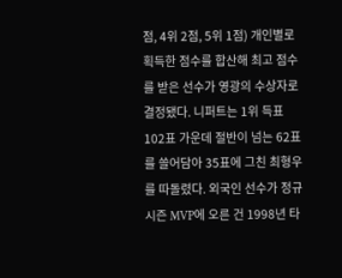점, 4위 2점, 5위 1점) 개인별로 획득한 점수를 합산해 최고 점수를 받은 선수가 영광의 수상자로 결정됐다. 니퍼트는 1위 득표 102표 가운데 절반이 넘는 62표를 쓸어담아 35표에 그친 최형우를 따돌렸다. 외국인 선수가 정규시즌 MVP에 오른 건 1998년 타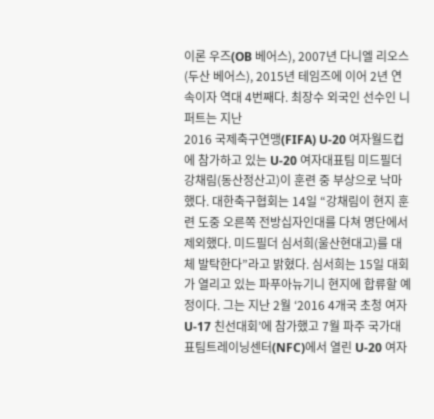이론 우즈(OB 베어스), 2007년 다니엘 리오스(두산 베어스), 2015년 테임즈에 이어 2년 연속이자 역대 4번째다. 최장수 외국인 선수인 니퍼트는 지난
2016 국제축구연맹(FIFA) U-20 여자월드컵에 참가하고 있는 U-20 여자대표팀 미드필더 강채림(동산정산고)이 훈련 중 부상으로 낙마했다. 대한축구협회는 14일 “강채림이 현지 훈련 도중 오른쪽 전방십자인대를 다쳐 명단에서 제외했다. 미드필더 심서희(울산현대고)를 대체 발탁한다”라고 밝혔다. 심서희는 15일 대회가 열리고 있는 파푸아뉴기니 현지에 합류할 예정이다. 그는 지난 2월 ‘2016 4개국 초청 여자 U-17 친선대회’에 참가했고 7월 파주 국가대표팀트레이닝센터(NFC)에서 열린 U-20 여자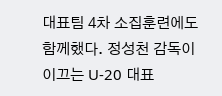대표팀 4차 소집훈련에도 함께했다. 정성천 감독이 이끄는 U-20 대표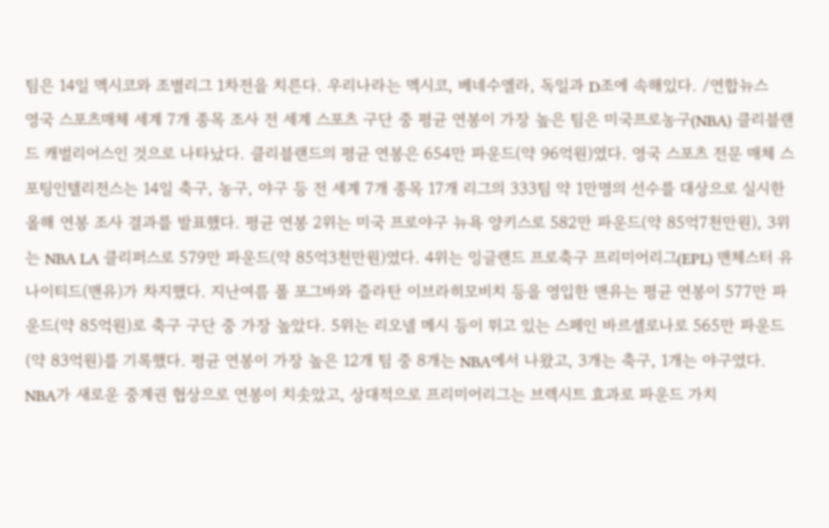팀은 14일 멕시코와 조별리그 1차전을 치른다. 우리나라는 멕시코, 베네수엘라, 독일과 D조에 속해있다. /연합뉴스
영국 스포츠매체 세계 7개 종목 조사 전 세계 스포츠 구단 중 평균 연봉이 가장 높은 팀은 미국프로농구(NBA) 클리블랜드 캐벌리어스인 것으로 나타났다. 클리블랜드의 평균 연봉은 654만 파운드(약 96억원)였다. 영국 스포츠 전문 매체 스포팅인텔리전스는 14일 축구, 농구, 야구 등 전 세계 7개 종목 17개 리그의 333팀 약 1만명의 선수를 대상으로 실시한 올해 연봉 조사 결과를 발표했다. 평균 연봉 2위는 미국 프로야구 뉴욕 양키스로 582만 파운드(약 85억7천만원), 3위는 NBA LA 클리퍼스로 579만 파운드(약 85억3천만원)였다. 4위는 잉글랜드 프로축구 프리미어리그(EPL) 맨체스터 유나이티드(맨유)가 차지했다. 지난여름 폴 포그바와 즐라탄 이브라히모비치 등을 영입한 맨유는 평균 연봉이 577만 파운드(약 85억원)로 축구 구단 중 가장 높았다. 5위는 리오넬 메시 등이 뛰고 있는 스페인 바르셀로나로 565만 파운드(약 83억원)를 기록했다. 평균 연봉이 가장 높은 12개 팀 중 8개는 NBA에서 나왔고, 3개는 축구, 1개는 야구였다. NBA가 새로운 중계권 협상으로 연봉이 치솟았고, 상대적으로 프리미어리그는 브렉시트 효과로 파운드 가치